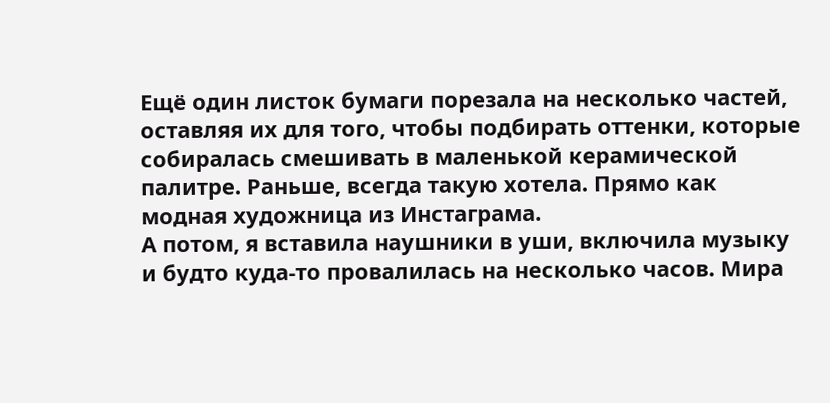Ещё один листок бумаги порезала на несколько частей, оставляя их для того, чтобы подбирать оттенки, которые собиралась смешивать в маленькой керамической палитре. Раньше, всегда такую хотела. Прямо как модная художница из Инстаграма.
А потом, я вставила наушники в уши, включила музыку и будто куда-то провалилась на несколько часов. Мира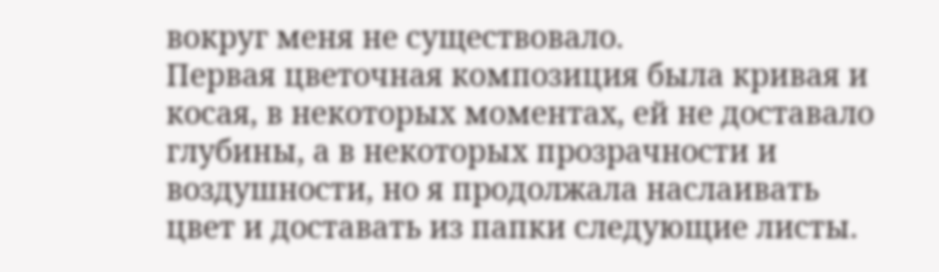вокруг меня не существовало.
Первая цветочная композиция была кривая и косая, в некоторых моментах, ей не доставало глубины, а в некоторых прозрачности и воздушности, но я продолжала наслаивать цвет и доставать из папки следующие листы.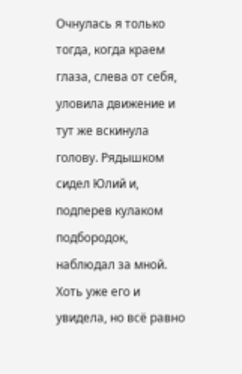Очнулась я только тогда, когда краем глаза, слева от себя, уловила движение и тут же вскинула голову. Рядышком сидел Юлий и, подперев кулаком подбородок, наблюдал за мной. Хоть уже его и увидела, но всё равно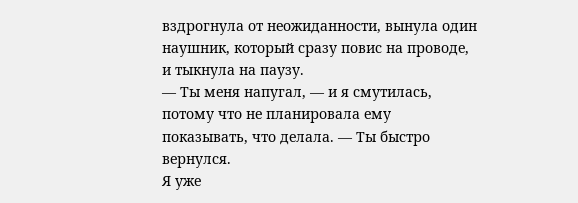вздрогнула от неожиданности, вынула один наушник, который сразу повис на проводе, и тыкнула на паузу.
— Ты меня напугал, — и я смутилась, потому что не планировала ему показывать, что делала. — Ты быстро вернулся.
Я уже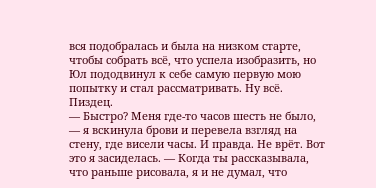вся подобралась и была на низком старте, чтобы собрать всё, что успела изобразить, но Юл пододвинул к себе самую первую мою попытку и стал рассматривать. Ну всё. Пиздец.
— Быстро? Меня где-то часов шесть не было, — я вскинула брови и перевела взгляд на стену, где висели часы. И правда. Не врёт. Вот это я засиделась. — Когда ты рассказывала, что раньше рисовала, я и не думал, что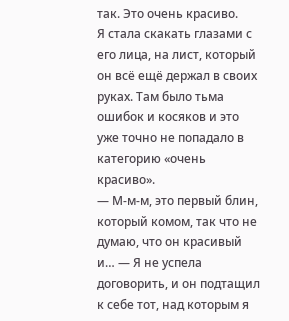так. Это очень красиво.
Я стала скакать глазами с его лица, на лист, который он всё ещё держал в своих руках. Там было тьма ошибок и косяков и это уже точно не попадало в категорию «очень красиво».
— М-м-м, это первый блин, который комом, так что не думаю, что он красивый и… — Я не успела договорить, и он подтащил к себе тот, над которым я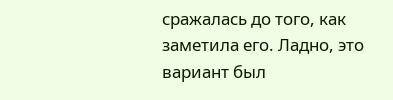сражалась до того, как заметила его. Ладно, это вариант был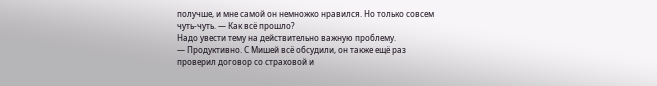получше, и мне самой он немножко нравился. Но только совсем чуть-чуть. — Как всё прошло?
Надо увести тему на действительно важную проблему.
— Продуктивно. С Мишей всё обсудили, он также ещё раз проверил договор со страховой и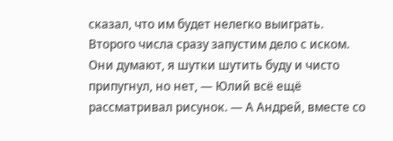сказал, что им будет нелегко выиграть. Второго числа сразу запустим дело с иском. Они думают, я шутки шутить буду и чисто припугнул, но нет, — Юлий всё ещё рассматривал рисунок. — А Андрей, вместе со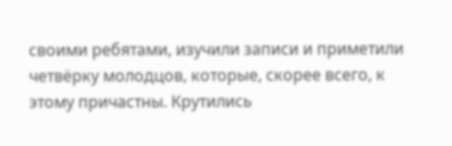своими ребятами, изучили записи и приметили четвёрку молодцов, которые, скорее всего, к этому причастны. Крутились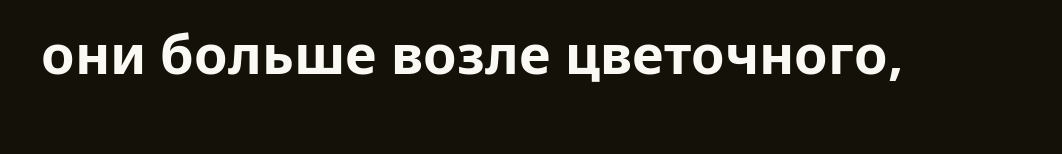они больше возле цветочного,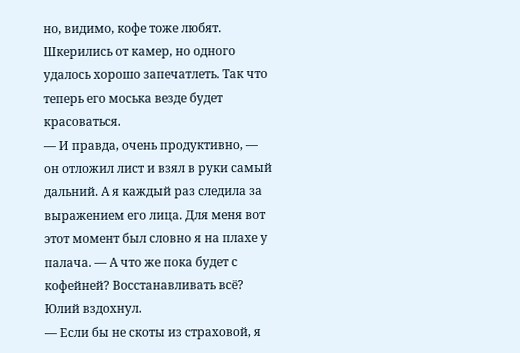но, видимо, кофе тоже любят. Шкерились от камер, но одного удалось хорошо запечатлеть. Так что теперь его моська везде будет красоваться.
— И правда, очень продуктивно, — он отложил лист и взял в руки самый дальний. А я каждый раз следила за выражением его лица. Для меня вот этот момент был словно я на плахе у палача. — А что же пока будет с кофейней? Восстанавливать всё?
Юлий вздохнул.
— Если бы не скоты из страховой, я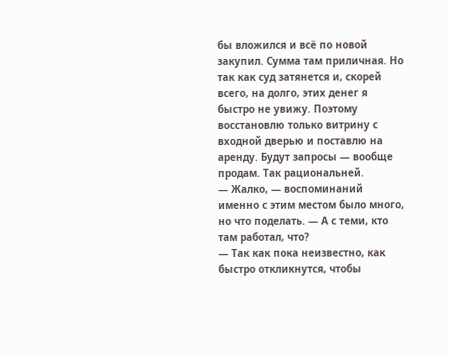бы вложился и всё по новой закупил. Сумма там приличная. Но так как суд затянется и, скорей всего, на долго, этих денег я быстро не увижу. Поэтому восстановлю только витрину с входной дверью и поставлю на аренду. Будут запросы — вообще продам. Так рациональней.
— Жалко, — воспоминаний именно с этим местом было много, но что поделать. — А с теми, кто там работал, что?
— Так как пока неизвестно, как быстро откликнутся, чтобы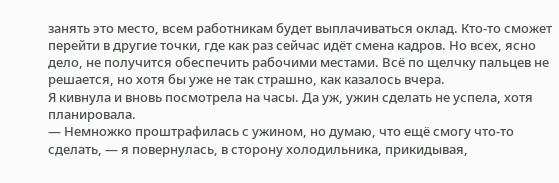занять это место, всем работникам будет выплачиваться оклад. Кто-то сможет перейти в другие точки, где как раз сейчас идёт смена кадров. Но всех, ясно дело, не получится обеспечить рабочими местами. Всё по щелчку пальцев не решается, но хотя бы уже не так страшно, как казалось вчера.
Я кивнула и вновь посмотрела на часы. Да уж, ужин сделать не успела, хотя планировала.
— Немножко проштрафилась с ужином, но думаю, что ещё смогу что-то сделать, — я повернулась, в сторону холодильника, прикидывая,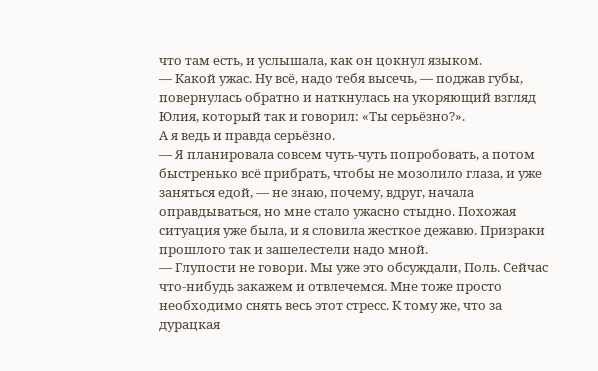что там есть, и услышала, как он цокнул языком.
— Какой ужас. Ну всё, надо тебя высечь, — поджав губы, повернулась обратно и наткнулась на укоряющий взгляд Юлия, который так и говорил: «Ты серьёзно?».
А я ведь и правда серьёзно.
— Я планировала совсем чуть-чуть попробовать, а потом быстренько всё прибрать, чтобы не мозолило глаза, и уже заняться едой, — не знаю, почему, вдруг, начала оправдываться, но мне стало ужасно стыдно. Похожая ситуация уже была, и я словила жесткое дежавю. Призраки прошлого так и зашелестели надо мной.
— Глупости не говори. Мы уже это обсуждали, Поль. Сейчас что-нибудь закажем и отвлечемся. Мне тоже просто необходимо снять весь этот стресс. К тому же, что за дурацкая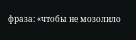фраза: «чтобы не мозолило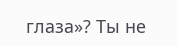глаза»? Ты не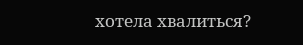хотела хвалиться?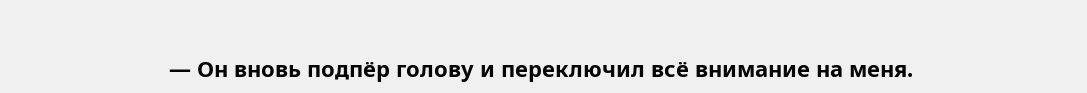— Он вновь подпёр голову и переключил всё внимание на меня.